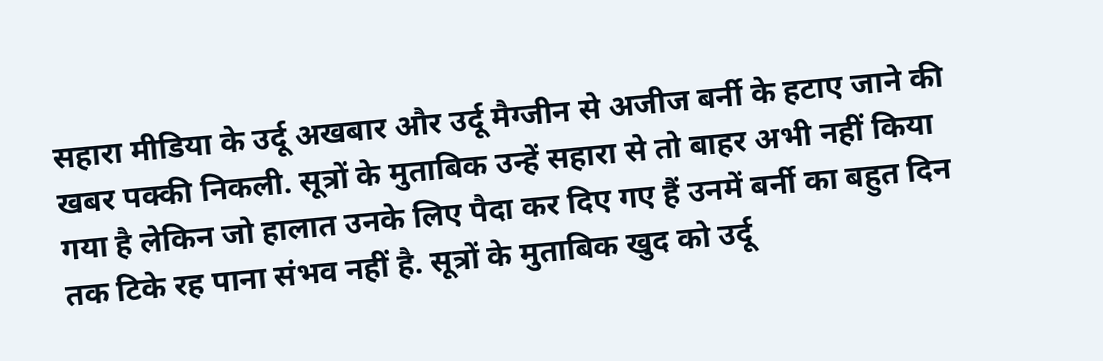सहारा मीडिया के उर्दू अखबार और उर्दू मैग्जीन से अजीज बर्नी के हटाए जाने की खबर पक्की निकली. सूत्रों के मुताबिक उन्हें सहारा से तो बाहर अभी नहीं किया गया है लेकिन जो हालात उनके लिए पैदा कर दिए गए हैं उनमें बर्नी का बहुत दिन तक टिके रह पाना संभव नहीं है. सूत्रों के मुताबिक खुद को उर्दू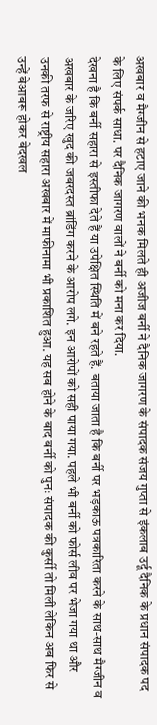अखबार व मैग्जीन से हटाए जाने की भनक मिलते ही अजीज बर्नी ने दैनिक जागरण के संपादक संजय गुप्ता से इंकलाब उर्दू दैनिक के प्रधान संपादक पद के लिए संपर्क साधा. पर दैनिक जागरण वालों ने बर्नी को मना कर दिया.
देखना है कि बर्नी सहारा से इस्तीफा देते हैं या उपेक्षित स्थिति में बने रहते हैं. बताया जाता है कि बर्नी पर भड़काऊ पत्रकारिता करने के साथ-साथ मैग्जीन व अखबार के जरिए खुद की जबरदस्त ब्रांडिंग करने के आरोप लगे. इन आरोपों को सही पाया गया. पहले भी बर्नी को फोर्स लीव पर भेजा गया था और उनकी तरफ से राष्ट्रीय सहारा अखबार में माफीनामा भी प्रकाशित हुआ. यह सब होने के बाद बर्नी को पुनः संपादक की कुर्सी तो मिली लेकिन अब फिर से उन्हें बेआबरू होकर बेदखल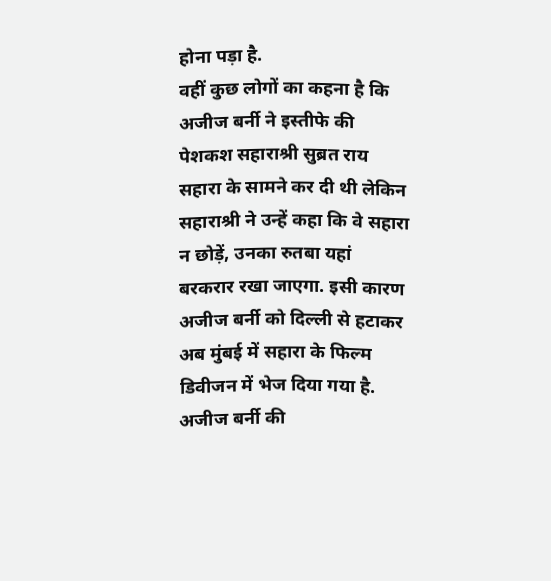होना पड़ा है.
वहीं कुछ लोगों का कहना है कि अजीज बर्नी ने इस्तीफे की पेशकश सहाराश्री सुब्रत राय सहारा के सामने कर दी थी लेकिन सहाराश्री ने उन्हें कहा कि वे सहारा न छोड़ें, उनका रुतबा यहां बरकरार रखा जाएगा. इसी कारण अजीज बर्नी को दिल्ली से हटाकर अब मुंबई में सहारा के फिल्म डिवीजन में भेज दिया गया है. अजीज बर्नी की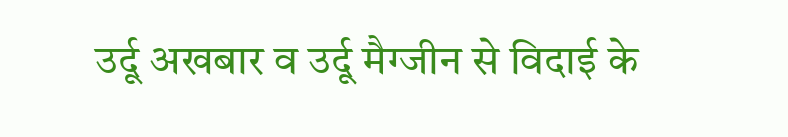उर्दू अखबार व उर्दू मैग्जीन से विदाई के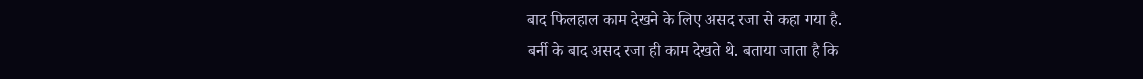बाद फिलहाल काम देखने के लिए असद रजा से कहा गया है.
बर्नी के बाद असद रजा ही काम देखते थे. बताया जाता है कि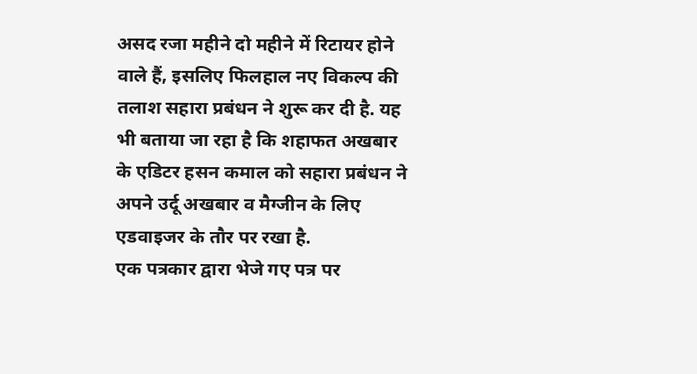असद रजा महीने दो महीने में रिटायर होने वाले हैं, इसलिए फिलहाल नए विकल्प की तलाश सहारा प्रबंधन ने शुरू कर दी है. यह भी बताया जा रहा है कि शहाफत अखबार के एडिटर हसन कमाल को सहारा प्रबंधन ने अपने उर्दू अखबार व मैग्जीन के लिए एडवाइजर के तौर पर रखा है.
एक पत्रकार द्वारा भेजे गए पत्र पर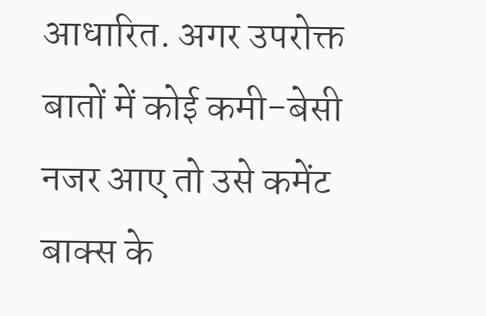आधारित. अगर उपरोक्त बातों में कोई कमी-बेसी नजर आए तो उसे कमेंट बाक्स के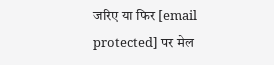जरिए या फिर [email protected] पर मेल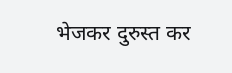भेजकर दुरुस्त कर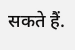सकते हैं.